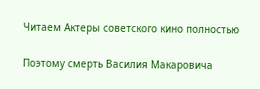Читаем Актеры советского кино полностью

Поэтому смерть Василия Макаровича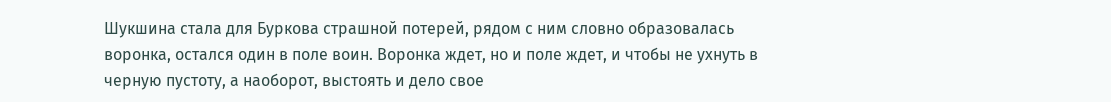Шукшина стала для Буркова страшной потерей, рядом с ним словно образовалась воронка, остался один в поле воин. Воронка ждет, но и поле ждет, и чтобы не ухнуть в черную пустоту, а наоборот, выстоять и дело свое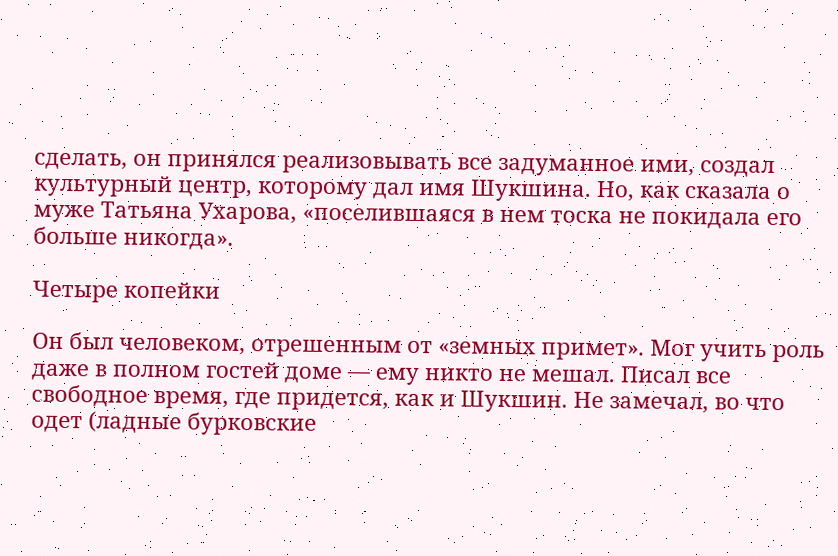сделать, он принялся реализовывать все задуманное ими, создал культурный центр, которому дал имя Шукшина. Но, как сказала о муже Татьяна Ухарова, «поселившаяся в нем тоска не покидала его больше никогда».

Четыре копейки

Он был человеком, отрешенным от «земных примет». Мог учить роль даже в полном гостей доме — ему никто не мешал. Писал все свободное время, где придется, как и Шукшин. Не замечал, во что одет (ладные бурковские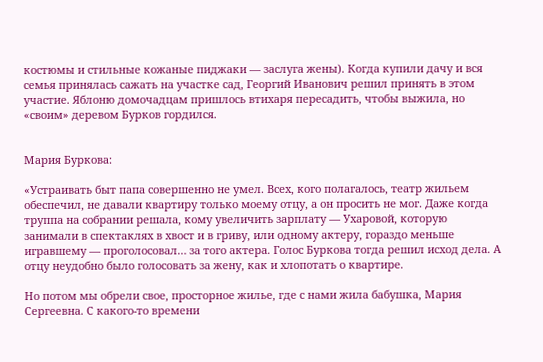костюмы и стильные кожаные пиджаки — заслуга жены). Когда купили дачу и вся семья принялась сажать на участке сад, Георгий Иванович решил принять в этом участие. Яблоню домочадцам пришлось втихаря пересадить, чтобы выжила, но «своим» деревом Бурков гордился.


Мария Буркова:

«Устраивать быт папа совершенно не умел. Всех, кого полагалось, театр жильем обеспечил, не давали квартиру только моему отцу, а он просить не мог. Даже когда труппа на собрании решала, кому увеличить зарплату — Ухаровой, которую занимали в спектаклях в хвост и в гриву, или одному актеру, гораздо меньше игравшему — проголосовал… за того актера. Голос Буркова тогда решил исход дела. А отцу неудобно было голосовать за жену, как и хлопотать о квартире.

Но потом мы обрели свое, просторное жилье, где с нами жила бабушка, Мария Сергеевна. С какого-то времени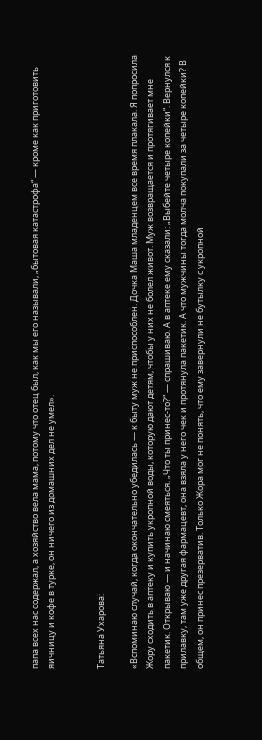папа всех нас содержал, а хозяйство вела мама, потому что отец был, как мы его называли, „бытовая катастрофа“ — кроме как приготовить яичницу и кофе в турке, он ничего из домашних дел не умел».


Татьяна Ухарова:

«Вспоминаю случай, когда окончательно убедилась — к быту муж не приспособлен. Дочка Маша младенцем все время плакала. Я попросила Жору сходить в аптеку и купить укропной воды, которую дают детям, чтобы у них не болел живот. Муж возвращается и протягивает мне пакетик. Открываю — и начинаю смеяться. „Что ты принес-то?“ — спрашиваю. А в аптеке ему сказали: „Выбейте четыре копейки“. Вернулся к прилавку, там уже другая фармацевт, она взяла у него чек и протянула пакетик. А что мужчины тогда молча покупали за четыре копейки? В общем, он принес презерватив. Только Жора мог не понять, что ему завернули не бутылку с укропной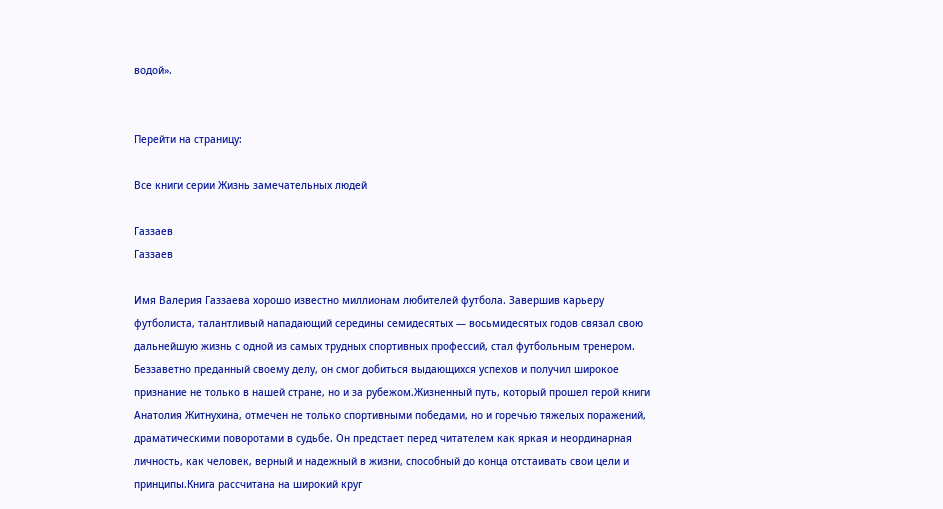водой».


Перейти на страницу:

Все книги серии Жизнь замечательных людей

Газзаев
Газзаев

Имя Валерия Газзаева хорошо известно миллионам любителей футбола. Завершив карьеру футболиста, талантливый нападающий середины семидесятых — восьмидесятых годов связал свою дальнейшую жизнь с одной из самых трудных спортивных профессий, стал футбольным тренером. Беззаветно преданный своему делу, он смог добиться выдающихся успехов и получил широкое признание не только в нашей стране, но и за рубежом.Жизненный путь, который прошел герой книги Анатолия Житнухина, отмечен не только спортивными победами, но и горечью тяжелых поражений, драматическими поворотами в судьбе. Он предстает перед читателем как яркая и неординарная личность, как человек, верный и надежный в жизни, способный до конца отстаивать свои цели и принципы.Книга рассчитана на широкий круг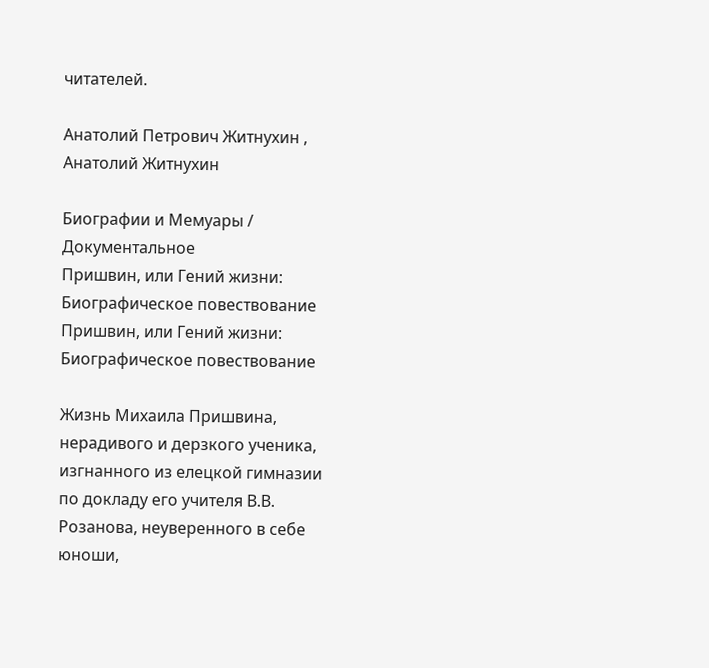читателей.

Анатолий Петрович Житнухин , Анатолий Житнухин

Биографии и Мемуары / Документальное
Пришвин, или Гений жизни: Биографическое повествование
Пришвин, или Гений жизни: Биографическое повествование

Жизнь Михаила Пришвина, нерадивого и дерзкого ученика, изгнанного из елецкой гимназии по докладу его учителя В.В. Розанова, неуверенного в себе юноши,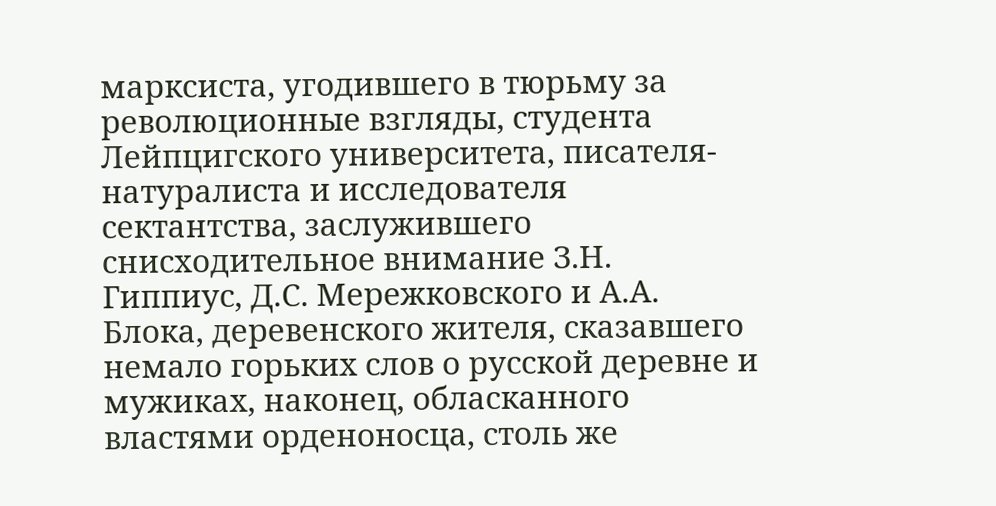марксиста, угодившего в тюрьму за революционные взгляды, студента Лейпцигского университета, писателя-натуралиста и исследователя сектантства, заслужившего снисходительное внимание З.Н. Гиппиус, Д.С. Мережковского и А.А. Блока, деревенского жителя, сказавшего немало горьких слов о русской деревне и мужиках, наконец, обласканного властями орденоносца, столь же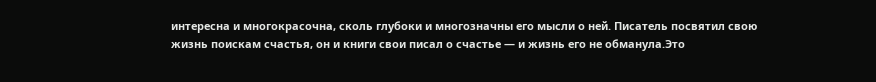интересна и многокрасочна, сколь глубоки и многозначны его мысли о ней. Писатель посвятил свою жизнь поискам счастья, он и книги свои писал о счастье — и жизнь его не обманула.Это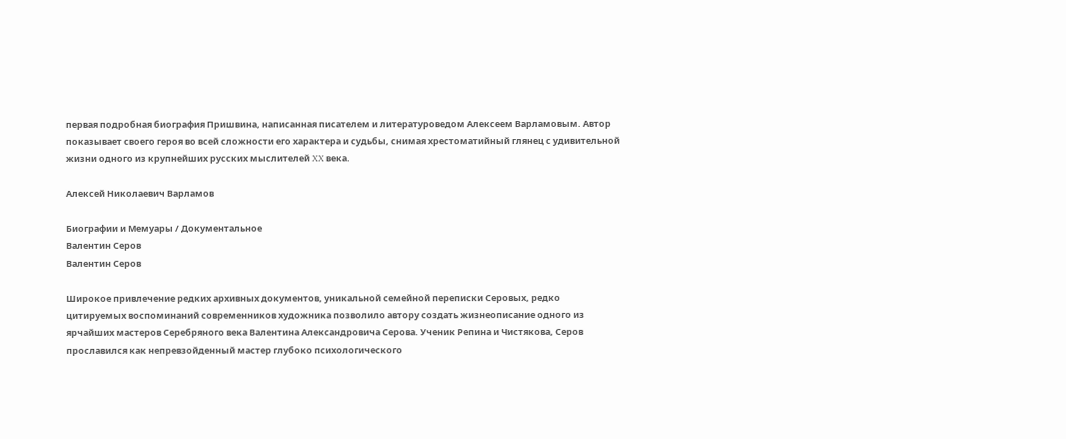первая подробная биография Пришвина, написанная писателем и литературоведом Алексеем Варламовым. Автор показывает своего героя во всей сложности его характера и судьбы, снимая хрестоматийный глянец с удивительной жизни одного из крупнейших русских мыслителей XX века.

Алексей Николаевич Варламов

Биографии и Мемуары / Документальное
Валентин Серов
Валентин Серов

Широкое привлечение редких архивных документов, уникальной семейной переписки Серовых, редко цитируемых воспоминаний современников художника позволило автору создать жизнеописание одного из ярчайших мастеров Серебряного века Валентина Александровича Серова. Ученик Репина и Чистякова, Серов прославился как непревзойденный мастер глубоко психологического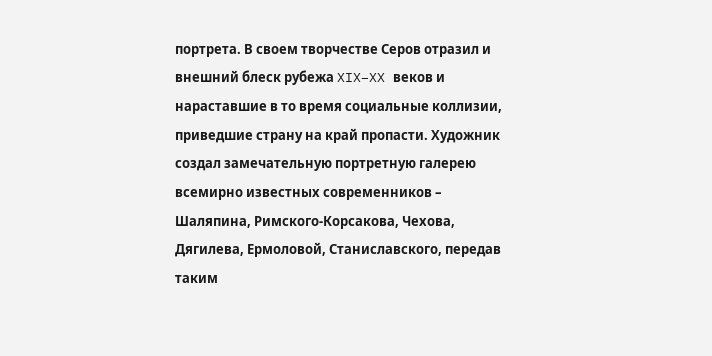портрета. В своем творчестве Серов отразил и внешний блеск рубежа XIX–XX веков и нараставшие в то время социальные коллизии, приведшие страну на край пропасти. Художник создал замечательную портретную галерею всемирно известных современников – Шаляпина, Римского-Корсакова, Чехова, Дягилева, Ермоловой, Станиславского, передав таким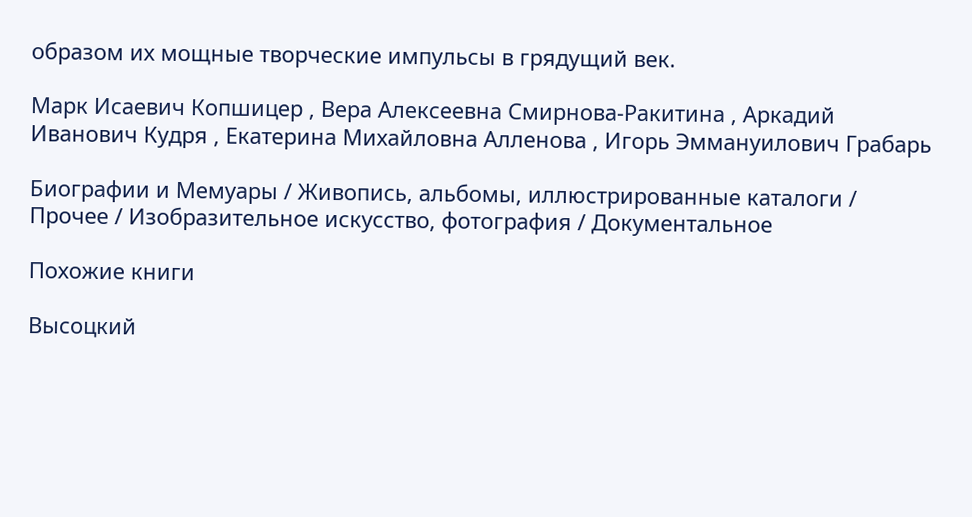образом их мощные творческие импульсы в грядущий век.

Марк Исаевич Копшицер , Вера Алексеевна Смирнова-Ракитина , Аркадий Иванович Кудря , Екатерина Михайловна Алленова , Игорь Эммануилович Грабарь

Биографии и Мемуары / Живопись, альбомы, иллюстрированные каталоги / Прочее / Изобразительное искусство, фотография / Документальное

Похожие книги

Высоцкий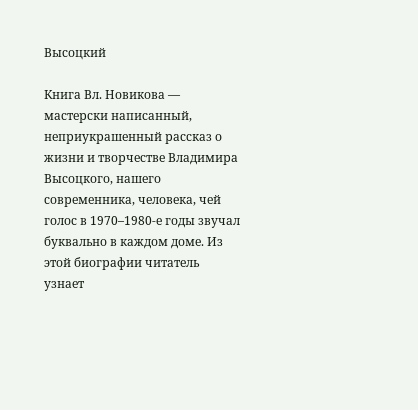Высоцкий

Книга Вл. Новикова — мастерски написанный, неприукрашенный рассказ о жизни и творчестве Владимира Высоцкого, нашего современника, человека, чей голос в 1970–1980-е годы звучал буквально в каждом доме. Из этой биографии читатель узнает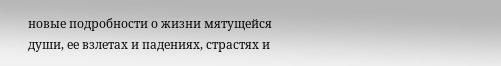новые подробности о жизни мятущейся души, ее взлетах и падениях, страстях и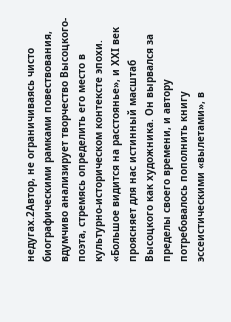недугах.2Автор, не ограничиваясь чисто биографическими рамками повествования, вдумчиво анализирует творчество Высоцкого-поэта, стремясь определить его место в культурно-историческом контексте эпохи. «Большое видится на расстоянье», и XXI век проясняет для нас истинный масштаб Высоцкого как художника. Он вырвался за пределы своего времени, и автору потребовалось пополнить книгу эссеистическими «вылетами», в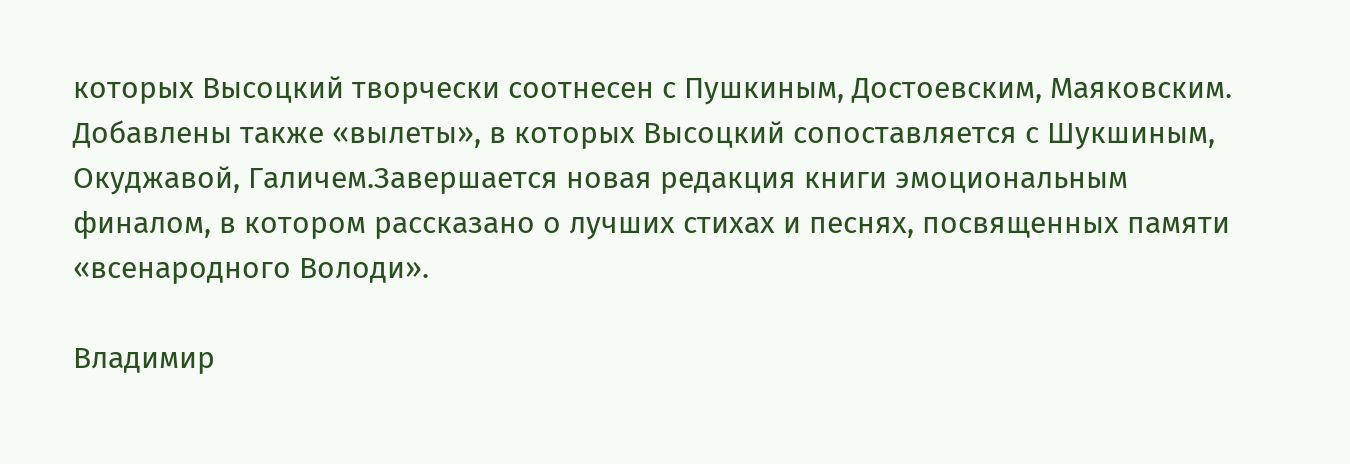которых Высоцкий творчески соотнесен с Пушкиным, Достоевским, Маяковским. Добавлены также «вылеты», в которых Высоцкий сопоставляется с Шукшиным, Окуджавой, Галичем.Завершается новая редакция книги эмоциональным финалом, в котором рассказано о лучших стихах и песнях, посвященных памяти «всенародного Володи».

Владимир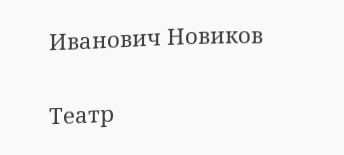Иванович Новиков

Театр